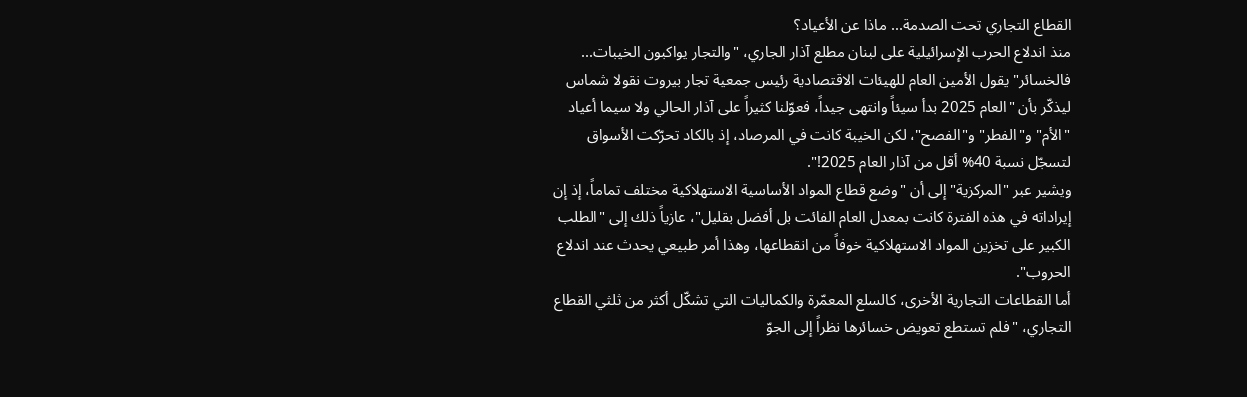القطاع التجاري تحت الصدمة... ماذا عن الأعياد؟
منذ اندلاع الحرب الإسرائيلية على لبنان مطلع آذار الجاري، "والتجار يواكبون الخيبات... فالخسائر" يقول الأمين العام للهيئات الاقتصادية رئيس جمعية تجار بيروت نقولا شماس ليذكّر بأن "العام 2025 بدأ سيئاً وانتهى جيداً، فعوّلنا كثيراً على آذار الحالي ولا سيما أعياد "الأم" و"الفطر" و"الفصح"، لكن الخيبة كانت في المرصاد، إذ بالكاد تحرّكت الأسواق لتسجّل نسبة 40% أقل من آذار العام 2025!".
ويشير عبر "المركزية" إلى أن "وضع قطاع المواد الأساسية الاستهلاكية مختلف تماماً، إذ إن إيراداته في هذه الفترة كانت بمعدل العام الفائت بل أفضل بقليل"، عازياً ذلك إلى "الطلب الكبير على تخزين المواد الاستهلاكية خوفاً من انقطاعها، وهذا أمر طبيعي يحدث عند اندلاع الحروب".
أما القطاعات التجارية الأخرى، كالسلع المعمّرة والكماليات التي تشكّل أكثر من ثلثي القطاع التجاري، "فلم تستطع تعويض خسائرها نظراً إلى الجوّ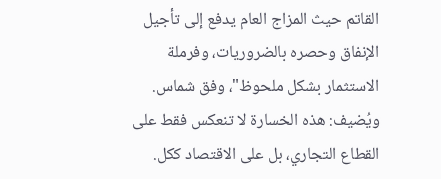القاتم حيث المزاج العام يدفع إلى تأجيل الإنفاق وحصره بالضروريات، وفرملة الاستثمار بشكل ملحوظ"، وفق شماس.
ويُضيف: هذه الخسارة لا تنعكس فقط على القطاع التجاري، بل على الاقتصاد ككل.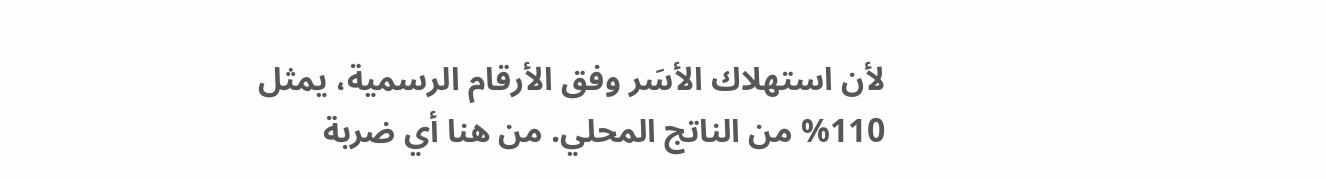لأن استهلاك الأسَر وفق الأرقام الرسمية، يمثل 110% من الناتج المحلي. من هنا أي ضربة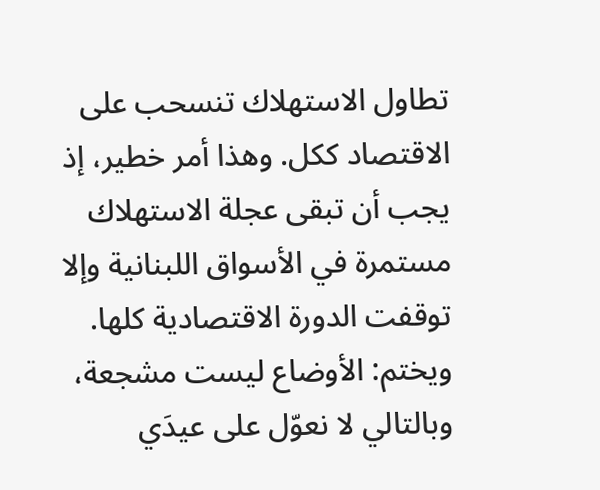تطاول الاستهلاك تنسحب على الاقتصاد ككل. وهذا أمر خطير، إذ يجب أن تبقى عجلة الاستهلاك مستمرة في الأسواق اللبنانية وإلا توقفت الدورة الاقتصادية كلها.
ويختم: الأوضاع ليست مشجعة، وبالتالي لا نعوّل على عيدَي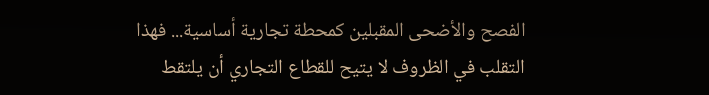الفصح والأضحى المقبلين كمحطة تجارية أساسية... فهذا التقلب في الظروف لا يتيح للقطاع التجاري أن يلتقط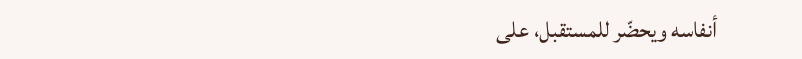أنفاسه ويحضّر للمستقبل، على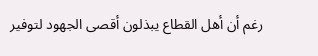رغم أن أهل القطاع يبذلون أقصى الجهود لتوفير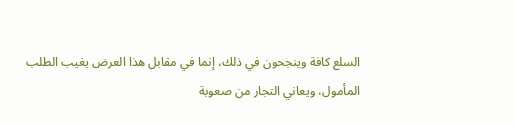السلع كافة وينجحون في ذلك، إنما في مقابل هذا العرض يغيب الطلب المأمول، ويعاني التجار من صعوبة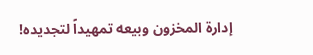إدارة المخزون وبيعه تمهيداً لتجديده!